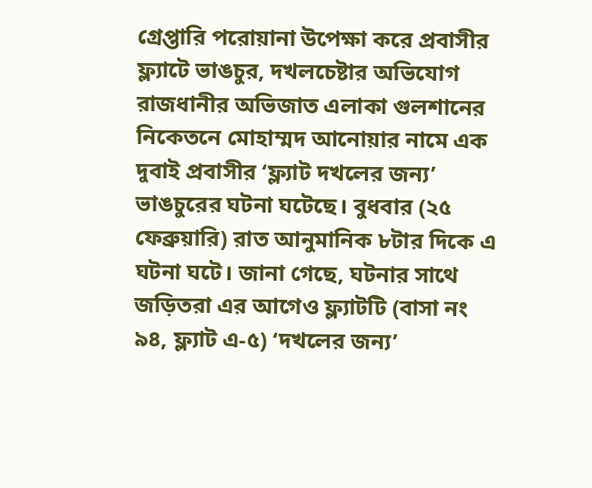গ্রেপ্তারি পরোয়ানা উপেক্ষা করে প্রবাসীর ফ্ল্যাটে ভাঙচুর, দখলচেষ্টার অভিযোগ
রাজধানীর অভিজাত এলাকা গুলশানের নিকেতনে মোহাম্মদ আনোয়ার নামে এক দুবাই প্রবাসীর ‘ফ্ল্যাট দখলের জন্য’ ভাঙচুরের ঘটনা ঘটেছে। বুধবার (২৫ ফেব্রুয়ারি) রাত আনুমানিক ৮টার দিকে এ ঘটনা ঘটে। জানা গেছে, ঘটনার সাথে জড়িতরা এর আগেও ফ্ল্যাটটি (বাসা নং ৯৪, ফ্ল্যাট এ-৫) ‘দখলের জন্য’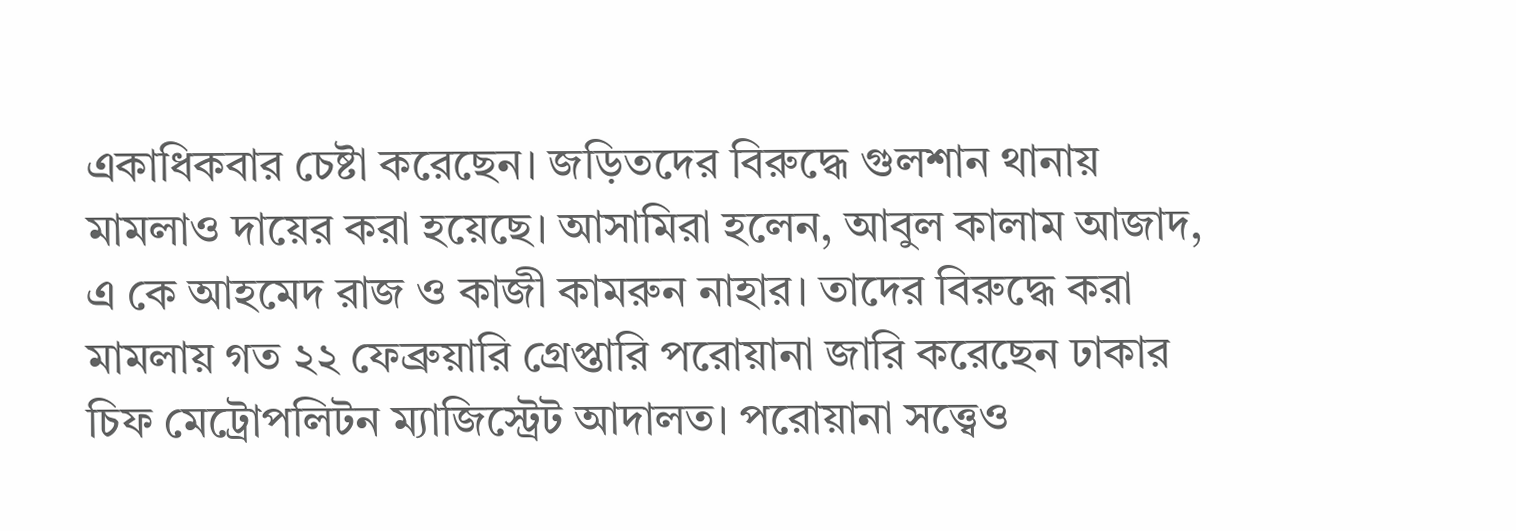একাধিকবার চেষ্টা করেছেন। জড়িতদের বিরুদ্ধে গুলশান থানায় মামলাও দায়ের করা হয়েছে। আসামিরা হলেন, আবুল কালাম আজাদ, এ কে আহমেদ রাজ ও কাজী কামরুন নাহার। তাদের বিরুদ্ধে করা মামলায় গত ২২ ফেব্রুয়ারি গ্রেপ্তারি পরোয়ানা জারি করেছেন ঢাকার চিফ মেট্রোপলিটন ম্যাজিস্ট্রেট আদালত। পরোয়ানা সত্ত্বেও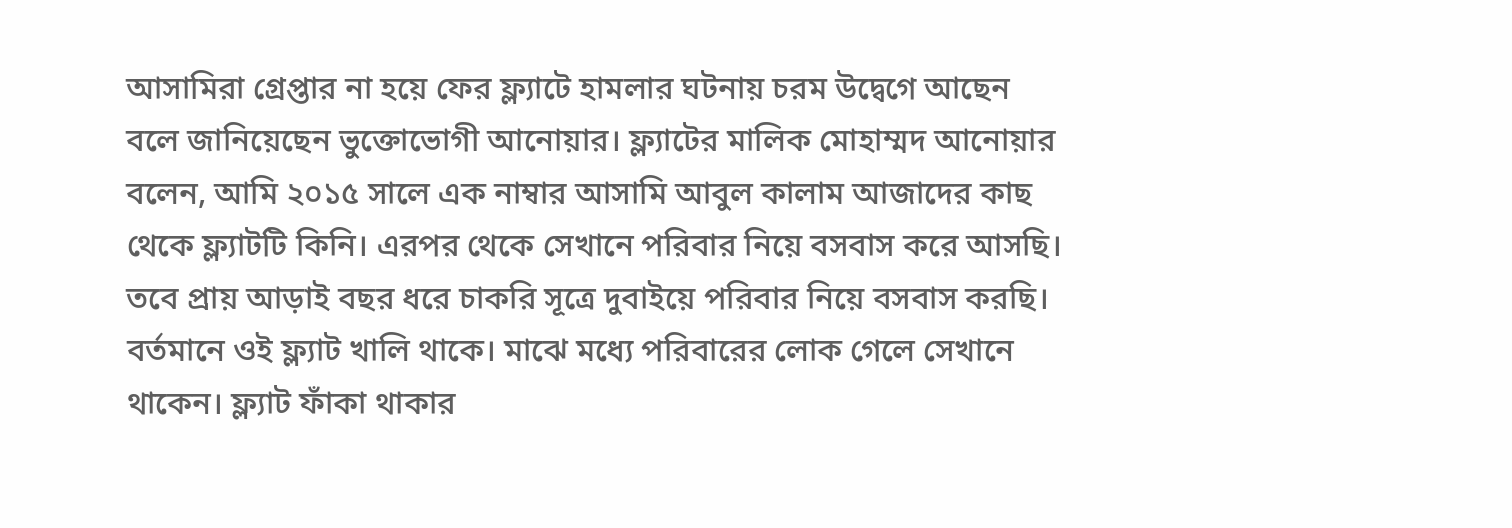আসামিরা গ্রেপ্তার না হয়ে ফের ফ্ল্যাটে হামলার ঘটনায় চরম উদ্বেগে আছেন বলে জানিয়েছেন ভুক্তোভোগী আনোয়ার। ফ্ল্যাটের মালিক মোহাম্মদ আনোয়ার বলেন, আমি ২০১৫ সালে এক নাম্বার আসামি আবুল কালাম আজাদের কাছ থেকে ফ্ল্যাটটি কিনি। এরপর থেকে সেখানে পরিবার নিয়ে বসবাস করে আসছি। তবে প্রায় আড়াই বছর ধরে চাকরি সূত্রে দুবাইয়ে পরিবার নিয়ে বসবাস করছি। বর্তমানে ওই ফ্ল্যাট খালি থাকে। মাঝে মধ্যে পরিবারের লোক গেলে সেখানে থাকেন। ফ্ল্যাট ফাঁকা থাকার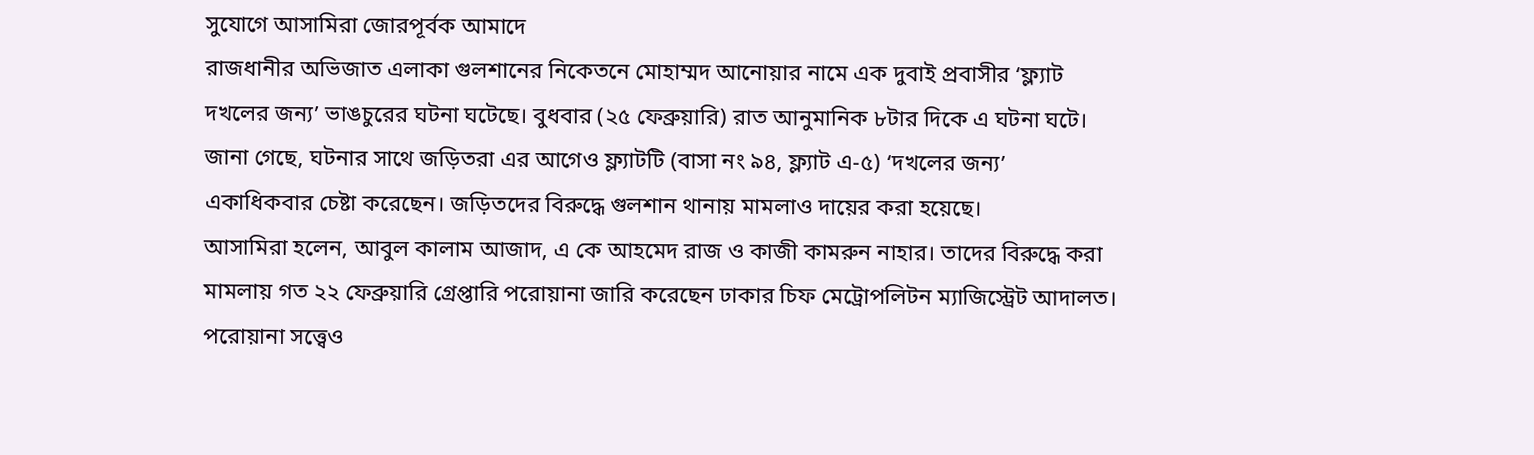সুযোগে আসামিরা জোরপূর্বক আমাদে
রাজধানীর অভিজাত এলাকা গুলশানের নিকেতনে মোহাম্মদ আনোয়ার নামে এক দুবাই প্রবাসীর ‘ফ্ল্যাট দখলের জন্য’ ভাঙচুরের ঘটনা ঘটেছে। বুধবার (২৫ ফেব্রুয়ারি) রাত আনুমানিক ৮টার দিকে এ ঘটনা ঘটে।
জানা গেছে, ঘটনার সাথে জড়িতরা এর আগেও ফ্ল্যাটটি (বাসা নং ৯৪, ফ্ল্যাট এ-৫) ‘দখলের জন্য’ একাধিকবার চেষ্টা করেছেন। জড়িতদের বিরুদ্ধে গুলশান থানায় মামলাও দায়ের করা হয়েছে।
আসামিরা হলেন, আবুল কালাম আজাদ, এ কে আহমেদ রাজ ও কাজী কামরুন নাহার। তাদের বিরুদ্ধে করা মামলায় গত ২২ ফেব্রুয়ারি গ্রেপ্তারি পরোয়ানা জারি করেছেন ঢাকার চিফ মেট্রোপলিটন ম্যাজিস্ট্রেট আদালত। পরোয়ানা সত্ত্বেও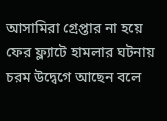আসামিরা গ্রেপ্তার না হয়ে ফের ফ্ল্যাটে হামলার ঘটনায় চরম উদ্বেগে আছেন বলে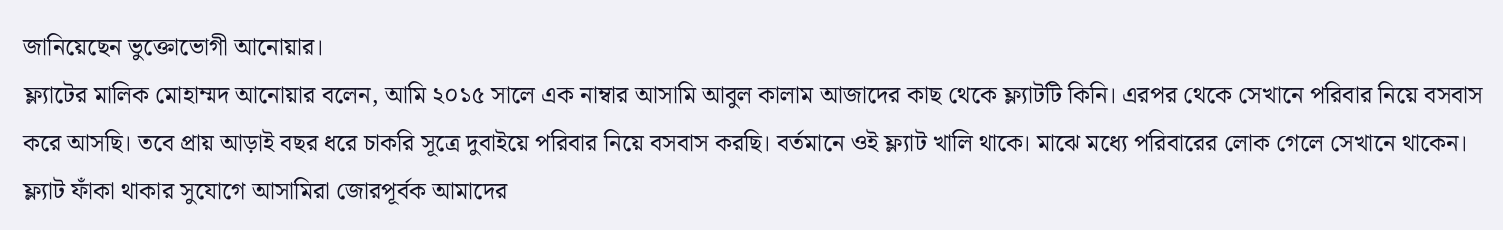জানিয়েছেন ভুক্তোভোগী আনোয়ার।
ফ্ল্যাটের মালিক মোহাম্মদ আনোয়ার বলেন, আমি ২০১৫ সালে এক নাম্বার আসামি আবুল কালাম আজাদের কাছ থেকে ফ্ল্যাটটি কিনি। এরপর থেকে সেখানে পরিবার নিয়ে বসবাস করে আসছি। তবে প্রায় আড়াই বছর ধরে চাকরি সূত্রে দুবাইয়ে পরিবার নিয়ে বসবাস করছি। বর্তমানে ওই ফ্ল্যাট খালি থাকে। মাঝে মধ্যে পরিবারের লোক গেলে সেখানে থাকেন। ফ্ল্যাট ফাঁকা থাকার সুযোগে আসামিরা জোরপূর্বক আমাদের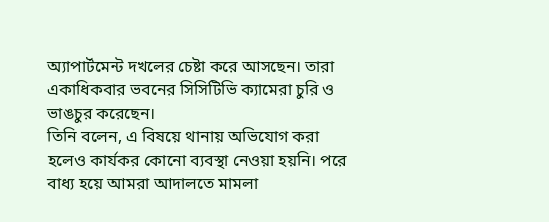অ্যাপার্টমেন্ট দখলের চেষ্টা করে আসছেন। তারা একাধিকবার ভবনের সিসিটিভি ক্যামেরা চুরি ও ভাঙচুর করেছেন।
তিনি বলেন, এ বিষয়ে থানায় অভিযোগ করা হলেও কার্যকর কোনো ব্যবস্থা নেওয়া হয়নি। পরে বাধ্য হয়ে আমরা আদালতে মামলা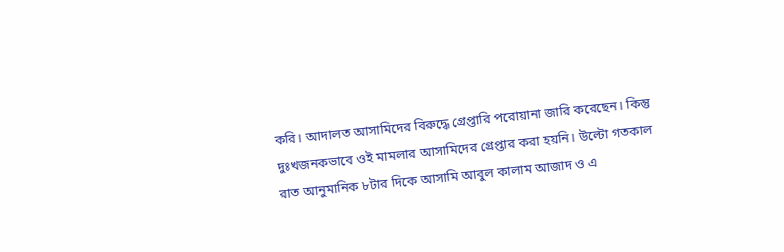করি। আদালত আসামিদের বিরুদ্ধে গ্রেপ্তারি পরোয়ানা জারি করেছেন। কিন্তু দুঃখজনকভাবে ওই মামলার আসামিদের গ্রেপ্তার করা হয়নি। উল্টো গতকাল রাত আনুমানিক ৮টার দিকে আসামি আবুল কালাম আজাদ ও এ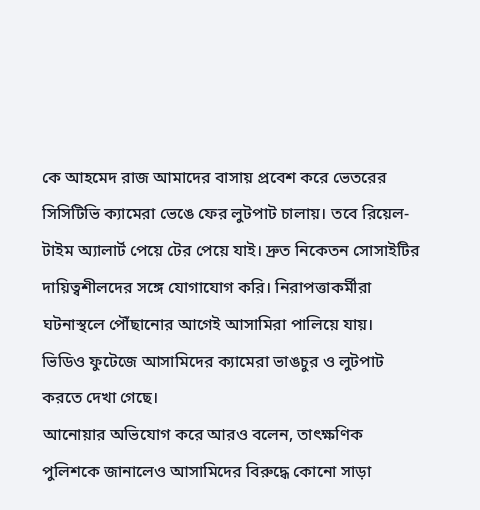কে আহমেদ রাজ আমাদের বাসায় প্রবেশ করে ভেতরের সিসিটিভি ক্যামেরা ভেঙে ফের লুটপাট চালায়। তবে রিয়েল-টাইম অ্যালার্ট পেয়ে টের পেয়ে যাই। দ্রুত নিকেতন সোসাইটির দায়িত্বশীলদের সঙ্গে যোগাযোগ করি। নিরাপত্তাকর্মীরা ঘটনাস্থলে পৌঁছানোর আগেই আসামিরা পালিয়ে যায়। ভিডিও ফুটেজে আসামিদের ক্যামেরা ভাঙচুর ও লুটপাট করতে দেখা গেছে।
আনোয়ার অভিযোগ করে আরও বলেন, তাৎক্ষণিক পুলিশকে জানালেও আসামিদের বিরুদ্ধে কোনো সাড়া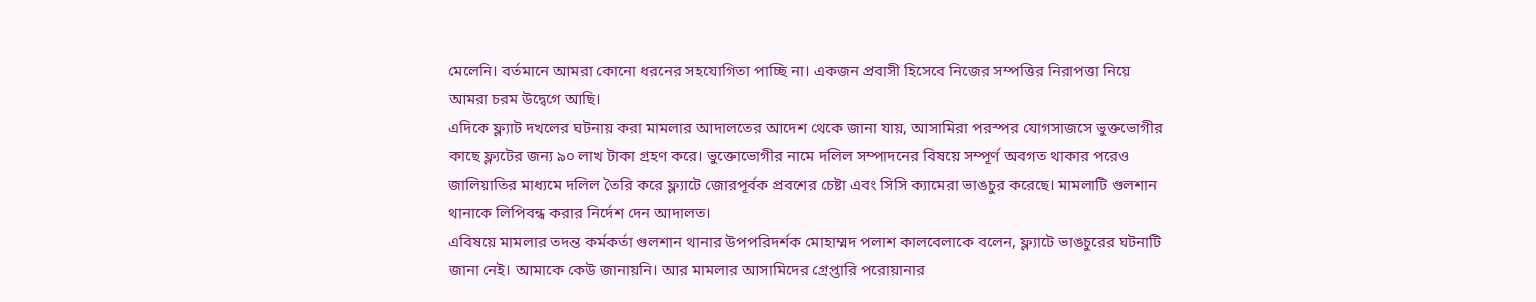মেলেনি। বর্তমানে আমরা কোনো ধরনের সহযোগিতা পাচ্ছি না। একজন প্রবাসী হিসেবে নিজের সম্পত্তির নিরাপত্তা নিয়ে আমরা চরম উদ্বেগে আছি।
এদিকে ফ্ল্যাট দখলের ঘটনায় করা মামলার আদালতের আদেশ থেকে জানা যায়, আসামিরা পরস্পর যোগসাজসে ভুক্তভোগীর কাছে ফ্ল্যটের জন্য ৯০ লাখ টাকা গ্রহণ করে। ভুক্তোভোগীর নামে দলিল সম্পাদনের বিষয়ে সম্পূর্ণ অবগত থাকার পরেও জালিয়াতির মাধ্যমে দলিল তৈরি করে ফ্ল্যাটে জোরপূর্বক প্রবশের চেষ্টা এবং সিসি ক্যামেরা ভাঙচুর করেছে। মামলাটি গুলশান থানাকে লিপিবন্ধ করার নির্দেশ দেন আদালত।
এবিষয়ে মামলার তদন্ত কর্মকর্তা গুলশান থানার উপপরিদর্শক মোহাম্মদ পলাশ কালবেলাকে বলেন, ফ্ল্যাটে ভাঙচুরের ঘটনাটি জানা নেই। আমাকে কেউ জানায়নি। আর মামলার আসামিদের গ্রেপ্তারি পরোয়ানার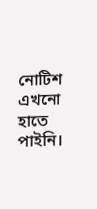নোটিশ এখনো হাতে পাইনি।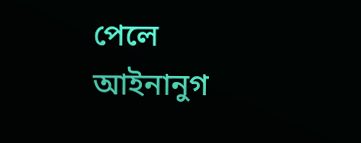পেলে আইনানুগ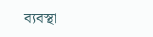ব্যবস্থা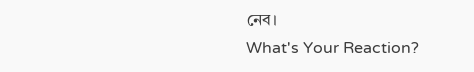নেব।
What's Your Reaction?